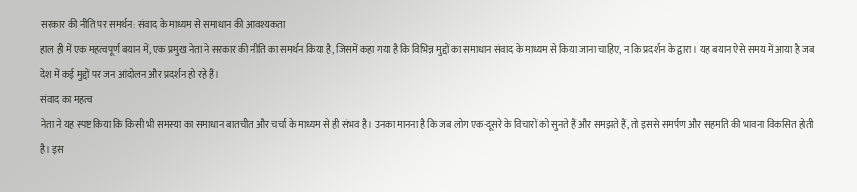सरकार की नीति पर समर्थन: संवाद के माध्यम से समाधान की आवश्यकता
हाल ही में एक महत्वपूर्ण बयान में, एक प्रमुख नेता ने सरकार की नीति का समर्थन किया है, जिसमें कहा गया है कि विभिन्न मुद्दों का समाधान संवाद के माध्यम से किया जाना चाहिए, न कि प्रदर्शन के द्वारा। यह बयान ऐसे समय में आया है जब देश में कई मुद्दों पर जन आंदोलन और प्रदर्शन हो रहे हैं।
संवाद का महत्व
नेता ने यह स्पष्ट किया कि किसी भी समस्या का समाधान बातचीत और चर्चा के माध्यम से ही संभव है। उनका मानना है कि जब लोग एक-दूसरे के विचारों को सुनते हैं और समझते हैं, तो इससे समर्पण और सहमति की भावना विकसित होती है। इस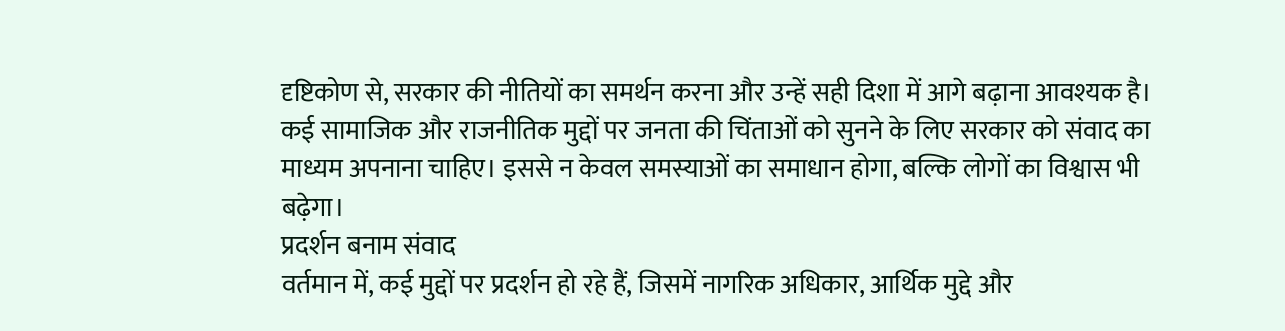दृष्टिकोण से, सरकार की नीतियों का समर्थन करना और उन्हें सही दिशा में आगे बढ़ाना आवश्यक है।
कई सामाजिक और राजनीतिक मुद्दों पर जनता की चिंताओं को सुनने के लिए सरकार को संवाद का माध्यम अपनाना चाहिए। इससे न केवल समस्याओं का समाधान होगा, बल्कि लोगों का विश्वास भी बढ़ेगा।
प्रदर्शन बनाम संवाद
वर्तमान में, कई मुद्दों पर प्रदर्शन हो रहे हैं, जिसमें नागरिक अधिकार, आर्थिक मुद्दे और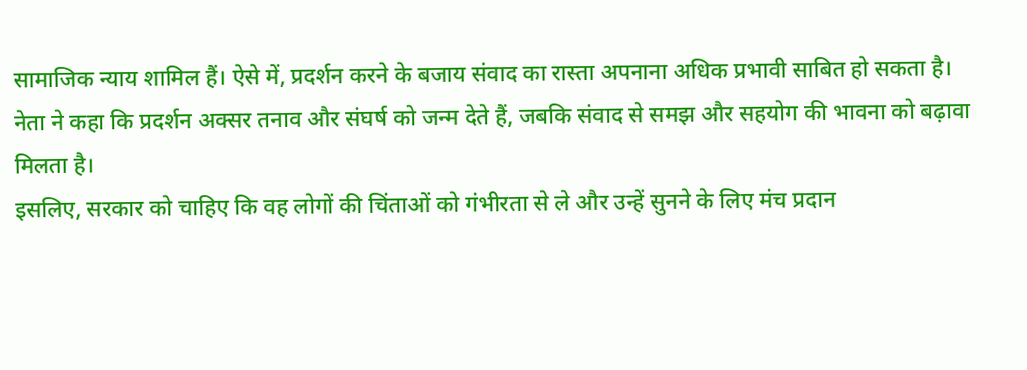सामाजिक न्याय शामिल हैं। ऐसे में, प्रदर्शन करने के बजाय संवाद का रास्ता अपनाना अधिक प्रभावी साबित हो सकता है। नेता ने कहा कि प्रदर्शन अक्सर तनाव और संघर्ष को जन्म देते हैं, जबकि संवाद से समझ और सहयोग की भावना को बढ़ावा मिलता है।
इसलिए, सरकार को चाहिए कि वह लोगों की चिंताओं को गंभीरता से ले और उन्हें सुनने के लिए मंच प्रदान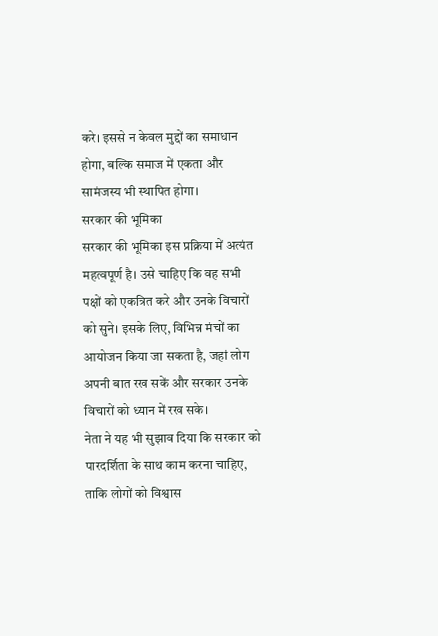करे। इससे न केवल मुद्दों का समाधान होगा, बल्कि समाज में एकता और सामंजस्य भी स्थापित होगा।
सरकार की भूमिका
सरकार की भूमिका इस प्रक्रिया में अत्यंत महत्वपूर्ण है। उसे चाहिए कि वह सभी पक्षों को एकत्रित करे और उनके विचारों को सुने। इसके लिए, विभिन्न मंचों का आयोजन किया जा सकता है, जहां लोग अपनी बात रख सकें और सरकार उनके विचारों को ध्यान में रख सके।
नेता ने यह भी सुझाव दिया कि सरकार को पारदर्शिता के साथ काम करना चाहिए, ताकि लोगों को विश्वास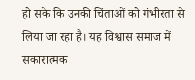हो सके कि उनकी चिंताओं को गंभीरता से लिया जा रहा है। यह विश्वास समाज में सकारात्मक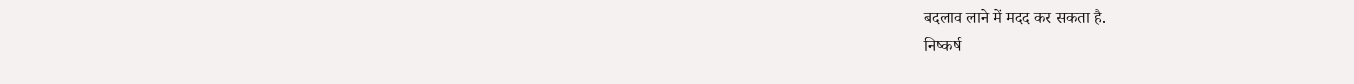बदलाव लाने में मदद कर सकता है.
निष्कर्ष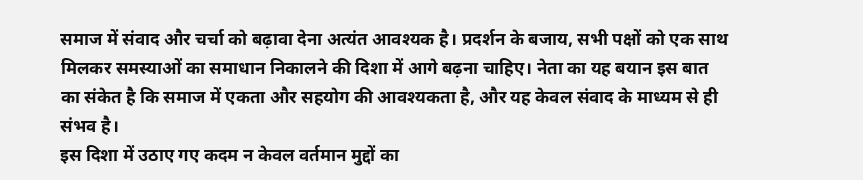समाज में संवाद और चर्चा को बढ़ावा देना अत्यंत आवश्यक है। प्रदर्शन के बजाय, सभी पक्षों को एक साथ मिलकर समस्याओं का समाधान निकालने की दिशा में आगे बढ़ना चाहिए। नेता का यह बयान इस बात का संकेत है कि समाज में एकता और सहयोग की आवश्यकता है, और यह केवल संवाद के माध्यम से ही संभव है।
इस दिशा में उठाए गए कदम न केवल वर्तमान मुद्दों का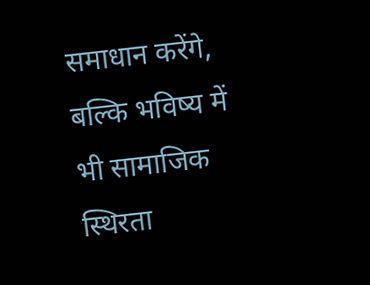समाधान करेंगे, बल्कि भविष्य में भी सामाजिक स्थिरता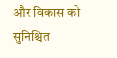और विकास को सुनिश्चित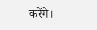करेंगे।